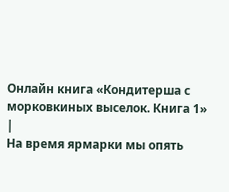Онлайн книга «Кондитерша с морковкиных выселок. Книга 1»
|
На время ярмарки мы опять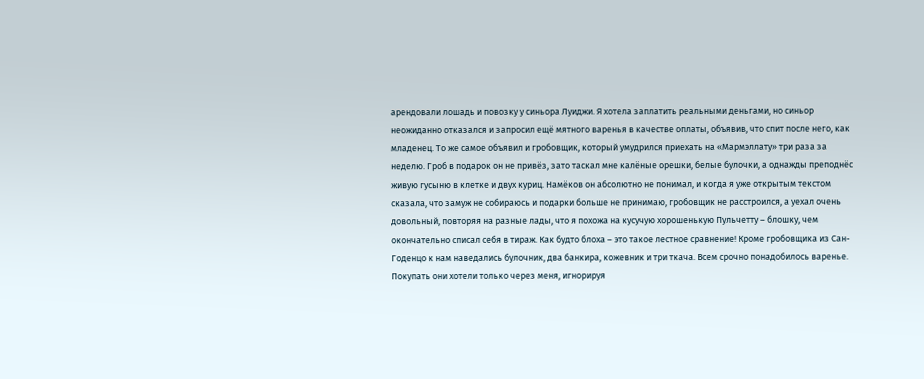арендовали лошадь и повозку у синьора Луиджи. Я хотела заплатить реальными деньгами, но синьор неожиданно отказался и запросил ещё мятного варенья в качестве оплаты, объявив, что спит после него, как младенец. То же самое объявил и гробовщик, который умудрился приехать на «Мармэллату» три раза за неделю. Гроб в подарок он не привёз, зато таскал мне калёные орешки, белые булочки, а однажды преподнёс живую гусыню в клетке и двух куриц. Намёков он абсолютно не понимал, и когда я уже открытым текстом сказала, что замуж не собираюсь и подарки больше не принимаю, гробовщик не расстроился, а уехал очень довольный, повторяя на разные лады, что я похожа на кусучую хорошенькую Пульчетту – блошку, чем окончательно списал себя в тираж. Как будто блоха – это такое лестное сравнение! Кроме гробовщика из Сан-Годенцо к нам наведались булочник, два банкира, кожевник и три ткача. Всем срочно понадобилось варенье. Покупать они хотели только через меня, игнорируя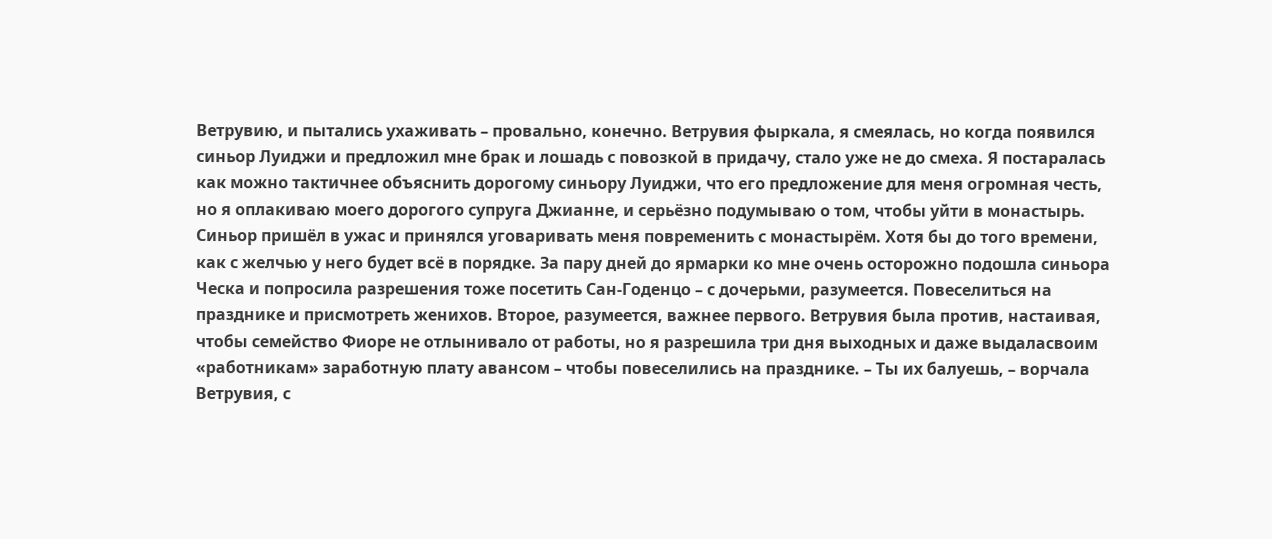Ветрувию, и пытались ухаживать – провально, конечно. Ветрувия фыркала, я смеялась, но когда появился синьор Луиджи и предложил мне брак и лошадь с повозкой в придачу, стало уже не до смеха. Я постаралась как можно тактичнее объяснить дорогому синьору Луиджи, что его предложение для меня огромная честь, но я оплакиваю моего дорогого супруга Джианне, и серьёзно подумываю о том, чтобы уйти в монастырь. Синьор пришёл в ужас и принялся уговаривать меня повременить с монастырём. Хотя бы до того времени, как с желчью у него будет всё в порядке. За пару дней до ярмарки ко мне очень осторожно подошла синьора Ческа и попросила разрешения тоже посетить Сан-Годенцо – с дочерьми, разумеется. Повеселиться на празднике и присмотреть женихов. Второе, разумеется, важнее первого. Ветрувия была против, настаивая, чтобы семейство Фиоре не отлынивало от работы, но я разрешила три дня выходных и даже выдаласвоим «работникам» заработную плату авансом – чтобы повеселились на празднике. – Ты их балуешь, – ворчала Ветрувия, с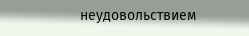неудовольствием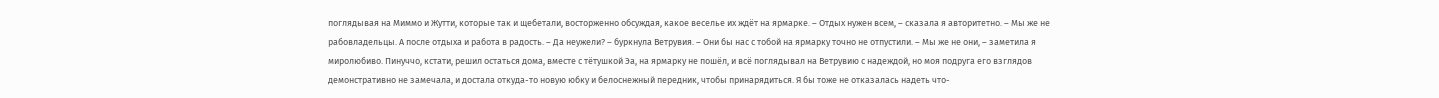поглядывая на Миммо и Жутти, которые так и щебетали, восторженно обсуждая, какое веселье их ждёт на ярмарке. – Отдых нужен всем, – сказала я авторитетно. – Мы же не рабовладельцы. А после отдыха и работа в радость. – Да неужели? – буркнула Ветрувия. – Они бы нас с тобой на ярмарку точно не отпустили. – Мы же не они, – заметила я миролюбиво. Пинуччо, кстати, решил остаться дома, вместе с тётушкой Эа, на ярмарку не пошёл, и всё поглядывал на Ветрувию с надеждой, но моя подруга его взглядов демонстративно не замечала, и достала откуда-то новую юбку и белоснежный передник, чтобы принарядиться. Я бы тоже не отказалась надеть что-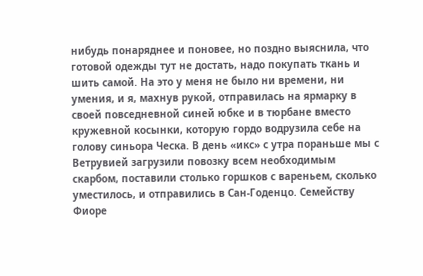нибудь понаряднее и поновее, но поздно выяснила, что готовой одежды тут не достать, надо покупать ткань и шить самой. На это у меня не было ни времени, ни умения, и я, махнув рукой, отправилась на ярмарку в своей повседневной синей юбке и в тюрбане вместо кружевной косынки, которую гордо водрузила себе на голову синьора Ческа. В день «икс» с утра пораньше мы с Ветрувией загрузили повозку всем необходимым скарбом, поставили столько горшков с вареньем, сколько уместилось, и отправились в Сан-Годенцо. Семейству Фиоре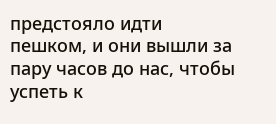предстояло идти пешком, и они вышли за пару часов до нас, чтобы успеть к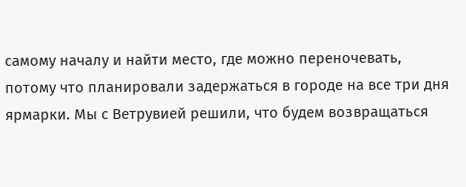самому началу и найти место, где можно переночевать, потому что планировали задержаться в городе на все три дня ярмарки. Мы с Ветрувией решили, что будем возвращаться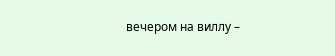вечером на виллу –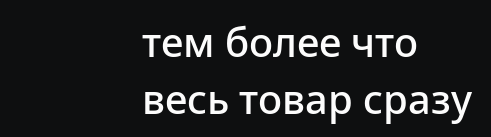тем более что весь товар сразу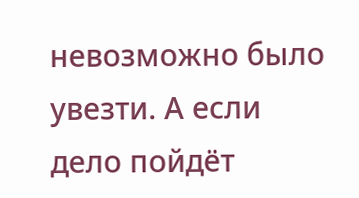невозможно было увезти. А если дело пойдёт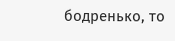бодренько, то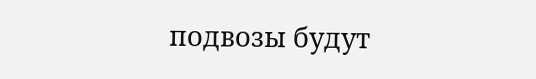подвозы будут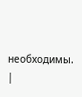необходимы. |